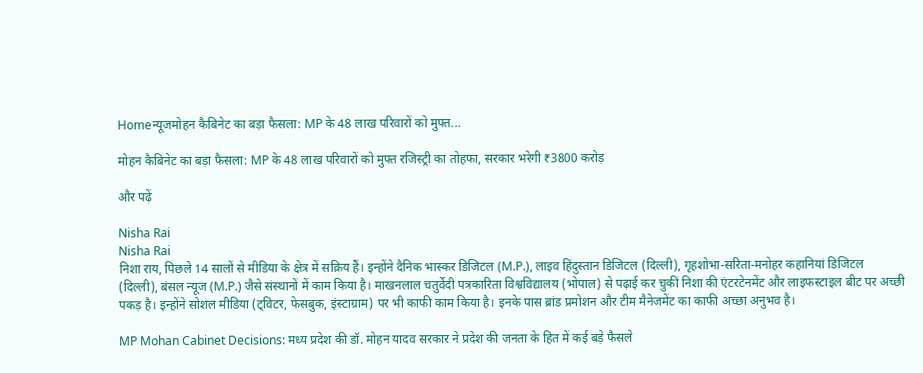Homeन्यूजमोहन कैबिनेट का बड़ा फैसला: MP के 48 लाख परिवारों को मुफ्त...

मोहन कैबिनेट का बड़ा फैसला: MP के 48 लाख परिवारों को मुफ्त रजिस्ट्री का तोहफा, सरकार भरेगी ₹3800 करोड़

और पढ़ें

Nisha Rai
Nisha Rai
निशा राय, पिछले 14 सालों से मीडिया के क्षेत्र में सक्रिय हैं। इन्होंने दैनिक भास्कर डिजिटल (M.P.), लाइव हिंदुस्तान डिजिटल (दिल्ली), गृहशोभा-सरिता-मनोहर कहानियां डिजिटल (दिल्ली), बंसल न्यूज (M.P.) जैसे संस्थानों में काम किया है। माखनलाल चतुर्वेदी पत्रकारिता विश्वविद्यालय (भोपाल) से पढ़ाई कर चुकीं निशा की एंटरटेनमेंट और लाइफस्टाइल बीट पर अच्छी पकड़ है। इन्होंने सोशल मीडिया (ट्विटर, फेसबुक, इंस्टाग्राम) पर भी काफी काम किया है। इनके पास ब्रांड प्रमोशन और टीम मैनेजमेंट का काफी अच्छा अनुभव है।

MP Mohan Cabinet Decisions: मध्य प्रदेश की डॉ. मोहन यादव सरकार ने प्रदेश की जनता के हित में कई बड़े फैसले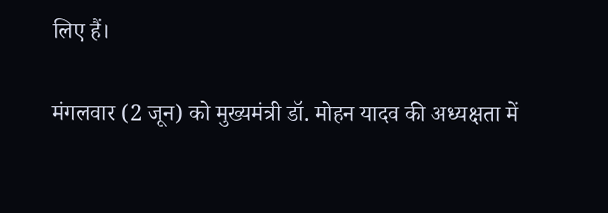लिए हैं।

मंगलवार (2 जून) को मुख्यमंत्री डॉ. मोहन यादव की अध्यक्षता में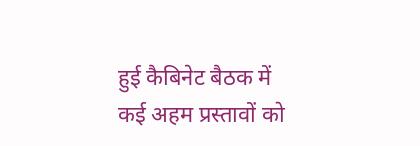हुई कैबिनेट बैठक में कई अहम प्रस्तावों को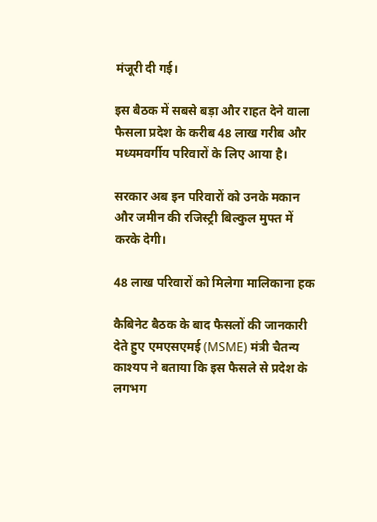मंजूरी दी गई।

इस बैठक में सबसे बड़ा और राहत देने वाला फैसला प्रदेश के करीब 48 लाख गरीब और मध्यमवर्गीय परिवारों के लिए आया है।

सरकार अब इन परिवारों को उनके मकान और जमीन की रजिस्ट्री बिल्कुल मुफ्त में करके देगी।

48 लाख परिवारों को मिलेगा मालिकाना हक

कैबिनेट बैठक के बाद फैसलों की जानकारी देते हुए एमएसएमई (MSME) मंत्री चैतन्य काश्यप ने बताया कि इस फैसले से प्रदेश के लगभग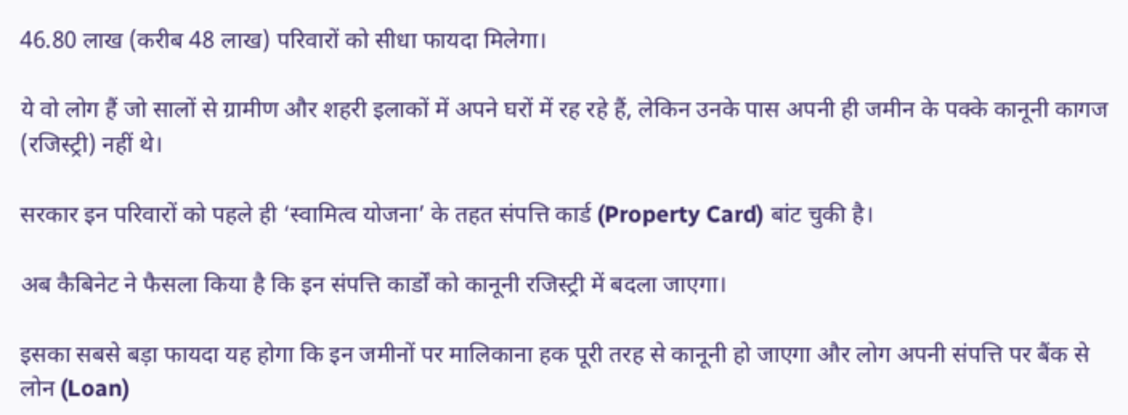46.80 लाख (करीब 48 लाख) परिवारों को सीधा फायदा मिलेगा।

ये वो लोग हैं जो सालों से ग्रामीण और शहरी इलाकों में अपने घरों में रह रहे हैं, लेकिन उनके पास अपनी ही जमीन के पक्के कानूनी कागज (रजिस्ट्री) नहीं थे।

सरकार इन परिवारों को पहले ही ‘स्वामित्व योजना’ के तहत संपत्ति कार्ड (Property Card) बांट चुकी है।

अब कैबिनेट ने फैसला किया है कि इन संपत्ति कार्डों को कानूनी रजिस्ट्री में बदला जाएगा।

इसका सबसे बड़ा फायदा यह होगा कि इन जमीनों पर मालिकाना हक पूरी तरह से कानूनी हो जाएगा और लोग अपनी संपत्ति पर बैंक से लोन (Loan)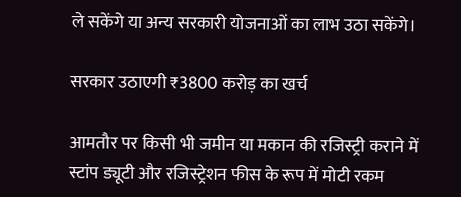ले सकेंगे या अन्य सरकारी योजनाओं का लाभ उठा सकेंगे।

सरकार उठाएगी ₹3800 करोड़ का खर्च

आमतौर पर किसी भी जमीन या मकान की रजिस्ट्री कराने में स्टांप ड्यूटी और रजिस्ट्रेशन फीस के रूप में मोटी रकम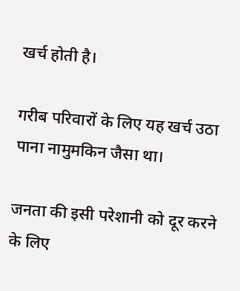खर्च होती है।

गरीब परिवारों के लिए यह खर्च उठा पाना नामुमकिन जैसा था।

जनता की इसी परेशानी को दूर करने के लिए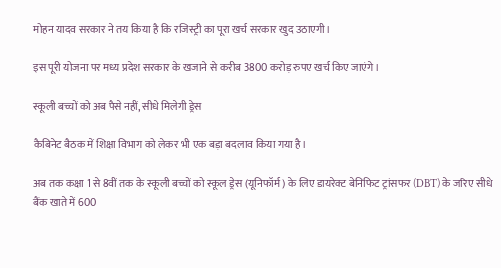मोहन यादव सरकार ने तय किया है कि रजिस्ट्री का पूरा खर्च सरकार खुद उठाएगी।

इस पूरी योजना पर मध्य प्रदेश सरकार के खजाने से करीब 3800 करोड़ रुपए खर्च किए जाएंगे।

स्कूली बच्चों को अब पैसे नहीं, सीधे मिलेगी ड्रेस

कैबिनेट बैठक में शिक्षा विभाग को लेकर भी एक बड़ा बदलाव किया गया है।

अब तक कक्षा 1 से 8वीं तक के स्कूली बच्चों को स्कूल ड्रेस (यूनिफॉर्म) के लिए डायरेक्ट बेनिफिट ट्रांसफर (DBT) के जरिए सीधे बैंक खाते में 600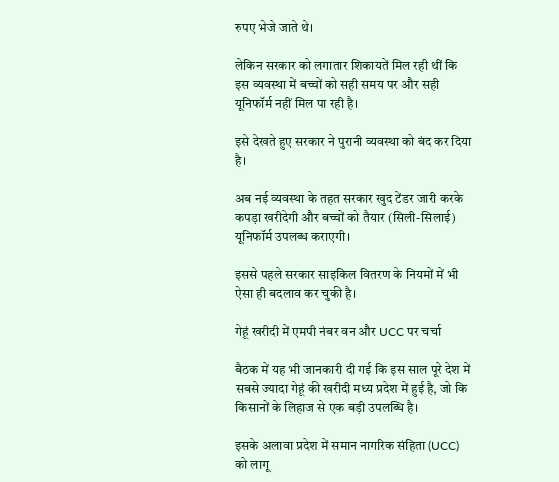रुपए भेजे जाते थे।

लेकिन सरकार को लगातार शिकायतें मिल रही थीं कि इस व्यवस्था में बच्चों को सही समय पर और सही यूनिफॉर्म नहीं मिल पा रही है।

इसे देखते हुए सरकार ने पुरानी व्यवस्था को बंद कर दिया है।

अब नई व्यवस्था के तहत सरकार खुद टेंडर जारी करके कपड़ा खरीदेगी और बच्चों को तैयार (सिली-सिलाई) यूनिफॉर्म उपलब्ध कराएगी।

इससे पहले सरकार साइकिल वितरण के नियमों में भी ऐसा ही बदलाव कर चुकी है।

गेहूं खरीदी में एमपी नंबर वन और UCC पर चर्चा

बैठक में यह भी जानकारी दी गई कि इस साल पूरे देश में सबसे ज्यादा गेहूं की खरीदी मध्य प्रदेश में हुई है, जो कि किसानों के लिहाज से एक बड़ी उपलब्धि है।

इसके अलावा प्रदेश में समान नागरिक संहिता (UCC) को लागू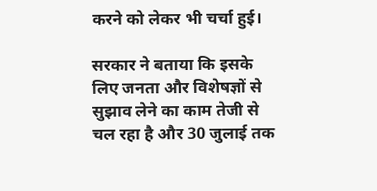करने को लेकर भी चर्चा हुई।

सरकार ने बताया कि इसके लिए जनता और विशेषज्ञों से सुझाव लेने का काम तेजी से चल रहा है और 30 जुलाई तक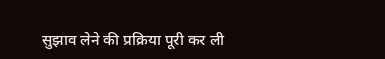सुझाव लेने की प्रक्रिया पूरी कर ली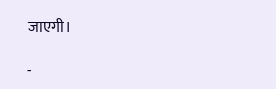जाएगी।

-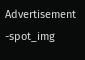Advertisement -spot_img